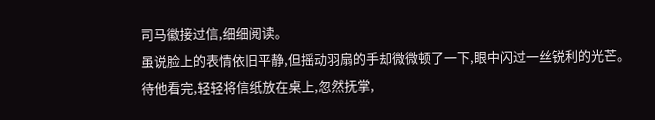司马徽接过信,细细阅读。
虽说脸上的表情依旧平静,但摇动羽扇的手却微微顿了一下,眼中闪过一丝锐利的光芒。
待他看完,轻轻将信纸放在桌上,忽然抚掌,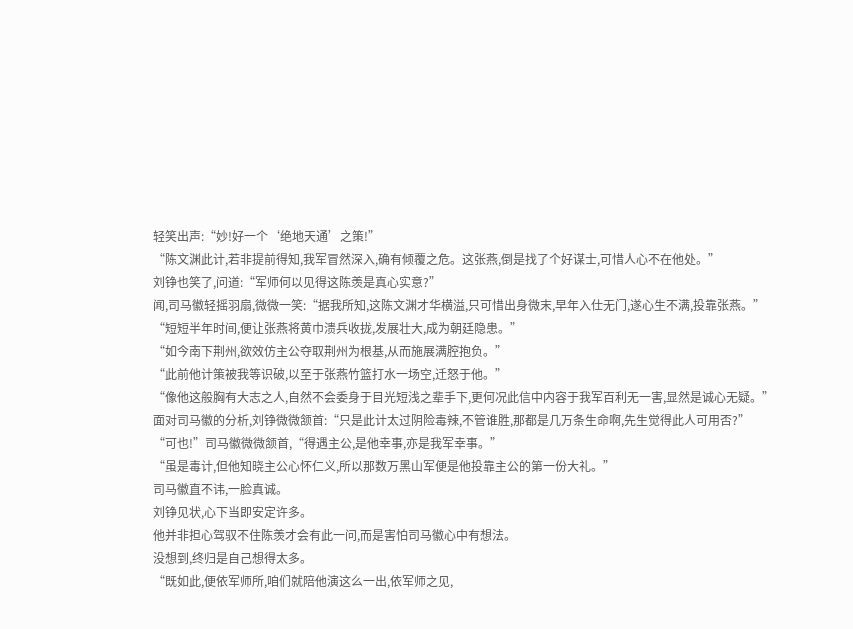轻笑出声:“妙!好一个‘绝地天通’之策!”
“陈文渊此计,若非提前得知,我军冒然深入,确有倾覆之危。这张燕,倒是找了个好谋士,可惜人心不在他处。”
刘铮也笑了,问道:“军师何以见得这陈羡是真心实意?”
闻,司马徽轻摇羽扇,微微一笑:“据我所知,这陈文渊才华横溢,只可惜出身微末,早年入仕无门,遂心生不满,投靠张燕。”
“短短半年时间,便让张燕将黄巾溃兵收拢,发展壮大,成为朝廷隐患。”
“如今南下荆州,欲效仿主公夺取荆州为根基,从而施展满腔抱负。”
“此前他计策被我等识破,以至于张燕竹篮打水一场空,迁怒于他。”
“像他这般胸有大志之人,自然不会委身于目光短浅之辈手下,更何况此信中内容于我军百利无一害,显然是诚心无疑。”
面对司马徽的分析,刘铮微微颔首:“只是此计太过阴险毒辣,不管谁胜,那都是几万条生命啊,先生觉得此人可用否?”
“可也!”司马徽微微颔首,“得遇主公,是他幸事,亦是我军幸事。”
“虽是毒计,但他知晓主公心怀仁义,所以那数万黑山军便是他投靠主公的第一份大礼。”
司马徽直不讳,一脸真诚。
刘铮见状,心下当即安定许多。
他并非担心驾驭不住陈羡才会有此一问,而是害怕司马徽心中有想法。
没想到,终归是自己想得太多。
“既如此,便依军师所,咱们就陪他演这么一出,依军师之见,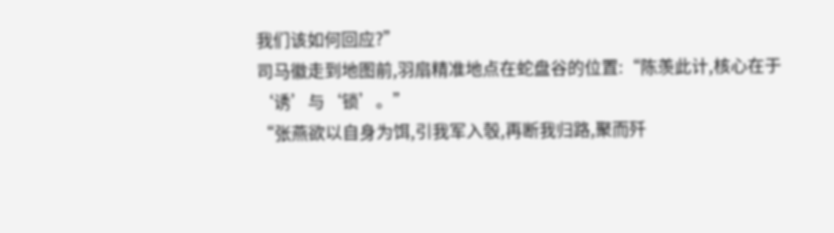我们该如何回应?”
司马徽走到地图前,羽扇精准地点在蛇盘谷的位置:“陈羡此计,核心在于‘诱’与‘锁’。”
“张燕欲以自身为饵,引我军入彀,再断我归路,聚而歼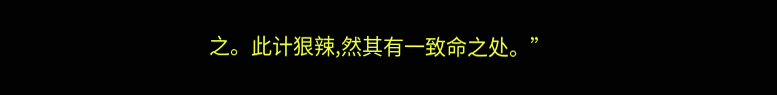之。此计狠辣,然其有一致命之处。”